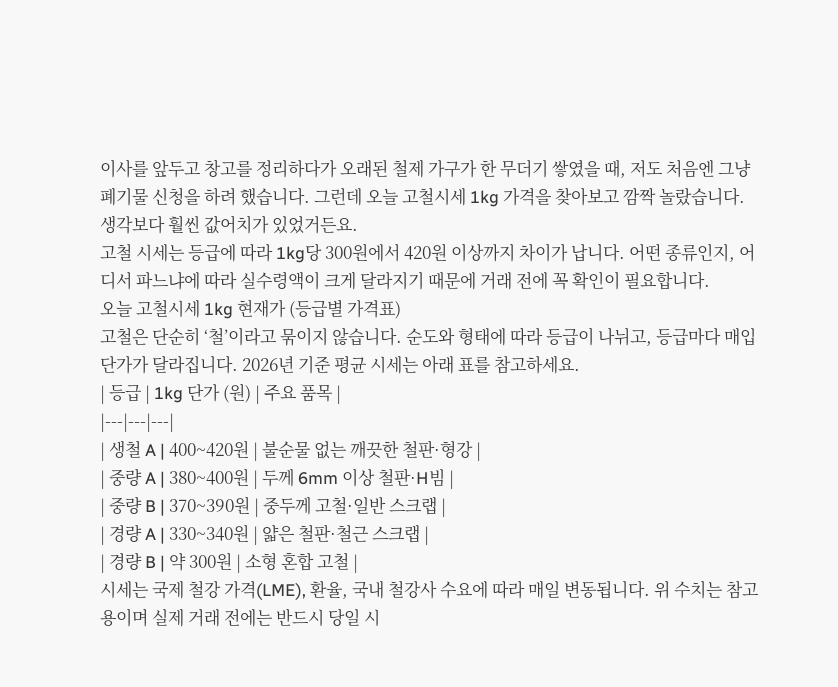이사를 앞두고 창고를 정리하다가 오래된 철제 가구가 한 무더기 쌓였을 때, 저도 처음엔 그냥 폐기물 신청을 하려 했습니다. 그런데 오늘 고철시세 1kg 가격을 찾아보고 깜짝 놀랐습니다. 생각보다 훨씬 값어치가 있었거든요.
고철 시세는 등급에 따라 1kg당 300원에서 420원 이상까지 차이가 납니다. 어떤 종류인지, 어디서 파느냐에 따라 실수령액이 크게 달라지기 때문에 거래 전에 꼭 확인이 필요합니다.
오늘 고철시세 1kg 현재가 (등급별 가격표)
고철은 단순히 ‘철’이라고 묶이지 않습니다. 순도와 형태에 따라 등급이 나뉘고, 등급마다 매입 단가가 달라집니다. 2026년 기준 평균 시세는 아래 표를 참고하세요.
| 등급 | 1kg 단가 (원) | 주요 품목 |
|---|---|---|
| 생철 A | 400~420원 | 불순물 없는 깨끗한 철판·형강 |
| 중량 A | 380~400원 | 두께 6mm 이상 철판·H빔 |
| 중량 B | 370~390원 | 중두께 고철·일반 스크랩 |
| 경량 A | 330~340원 | 얇은 철판·철근 스크랩 |
| 경량 B | 약 300원 | 소형 혼합 고철 |
시세는 국제 철강 가격(LME), 환율, 국내 철강사 수요에 따라 매일 변동됩니다. 위 수치는 참고용이며 실제 거래 전에는 반드시 당일 시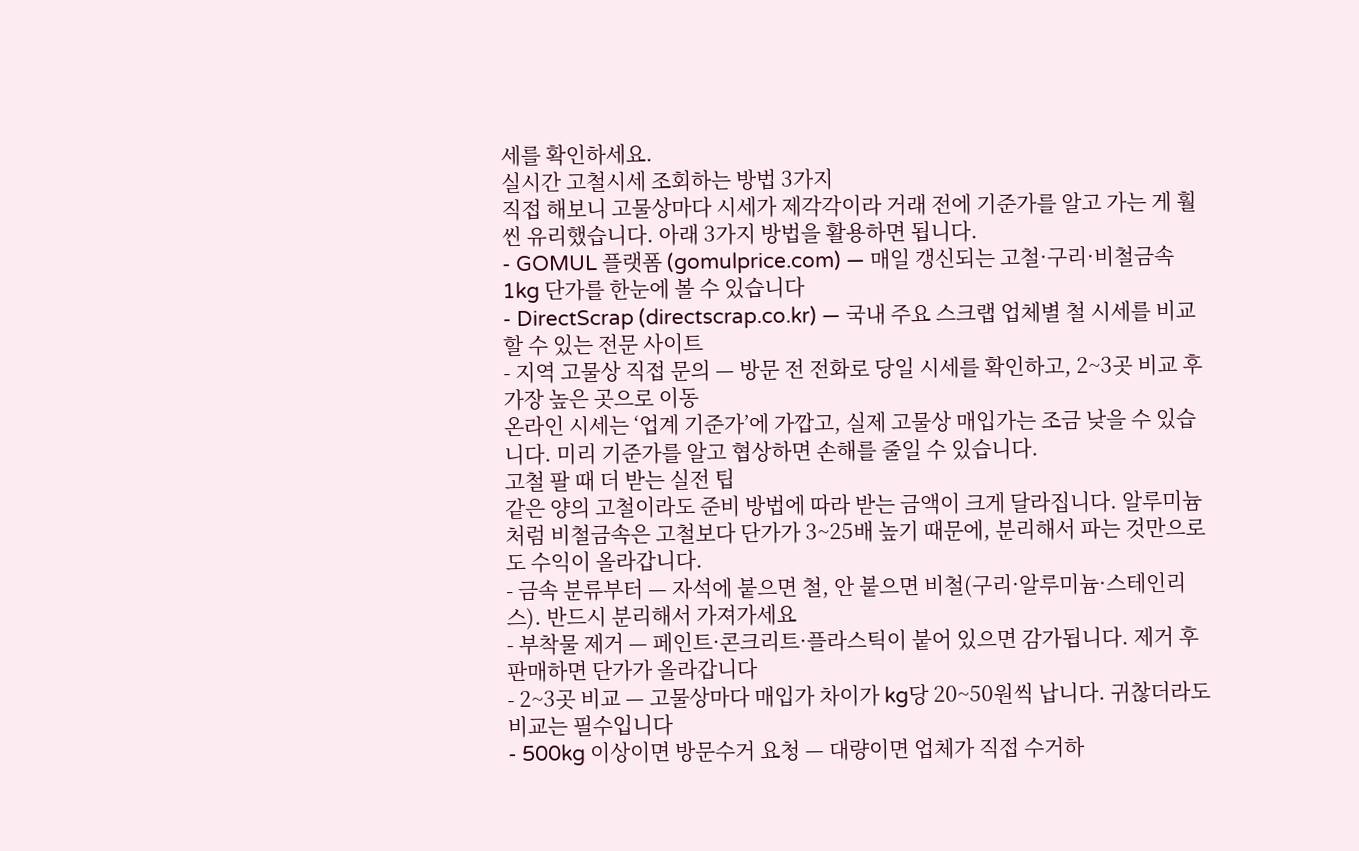세를 확인하세요.
실시간 고철시세 조회하는 방법 3가지
직접 해보니 고물상마다 시세가 제각각이라 거래 전에 기준가를 알고 가는 게 훨씬 유리했습니다. 아래 3가지 방법을 활용하면 됩니다.
- GOMUL 플랫폼 (gomulprice.com) — 매일 갱신되는 고철·구리·비철금속 1kg 단가를 한눈에 볼 수 있습니다
- DirectScrap (directscrap.co.kr) — 국내 주요 스크랩 업체별 철 시세를 비교할 수 있는 전문 사이트
- 지역 고물상 직접 문의 — 방문 전 전화로 당일 시세를 확인하고, 2~3곳 비교 후 가장 높은 곳으로 이동
온라인 시세는 ‘업계 기준가’에 가깝고, 실제 고물상 매입가는 조금 낮을 수 있습니다. 미리 기준가를 알고 협상하면 손해를 줄일 수 있습니다.
고철 팔 때 더 받는 실전 팁
같은 양의 고철이라도 준비 방법에 따라 받는 금액이 크게 달라집니다. 알루미늄처럼 비철금속은 고철보다 단가가 3~25배 높기 때문에, 분리해서 파는 것만으로도 수익이 올라갑니다.
- 금속 분류부터 — 자석에 붙으면 철, 안 붙으면 비철(구리·알루미늄·스테인리스). 반드시 분리해서 가져가세요
- 부착물 제거 — 페인트·콘크리트·플라스틱이 붙어 있으면 감가됩니다. 제거 후 판매하면 단가가 올라갑니다
- 2~3곳 비교 — 고물상마다 매입가 차이가 kg당 20~50원씩 납니다. 귀찮더라도 비교는 필수입니다
- 500kg 이상이면 방문수거 요청 — 대량이면 업체가 직접 수거하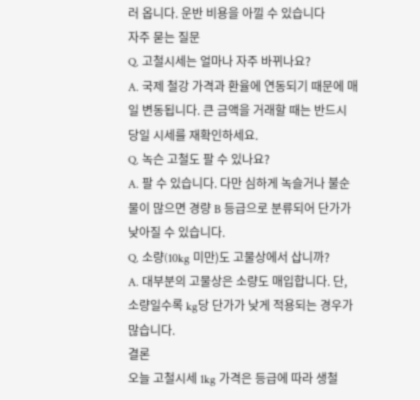러 옵니다. 운반 비용을 아낄 수 있습니다
자주 묻는 질문
Q. 고철시세는 얼마나 자주 바뀌나요?
A. 국제 철강 가격과 환율에 연동되기 때문에 매일 변동됩니다. 큰 금액을 거래할 때는 반드시 당일 시세를 재확인하세요.
Q. 녹슨 고철도 팔 수 있나요?
A. 팔 수 있습니다. 다만 심하게 녹슬거나 불순물이 많으면 경량 B 등급으로 분류되어 단가가 낮아질 수 있습니다.
Q. 소량(10kg 미만)도 고물상에서 삽니까?
A. 대부분의 고물상은 소량도 매입합니다. 단, 소량일수록 kg당 단가가 낮게 적용되는 경우가 많습니다.
결론
오늘 고철시세 1kg 가격은 등급에 따라 생철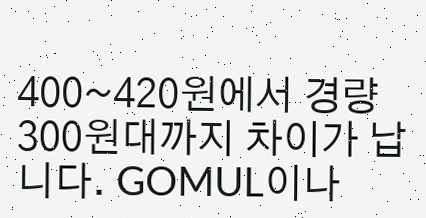400~420원에서 경량 300원대까지 차이가 납니다. GOMUL이나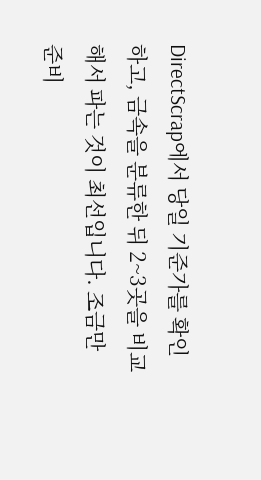DirectScrap에서 당일 기준가를 확인하고, 금속을 분류한 뒤 2~3곳을 비교해서 파는 것이 최선입니다. 조금만 준비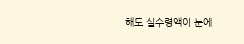해도 실수령액이 눈에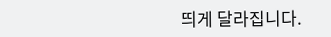띄게 달라집니다.